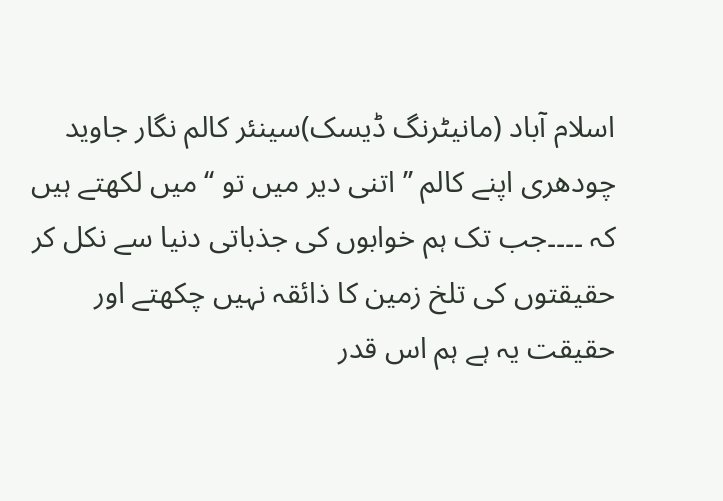اسلام آباد (مانیٹرنگ ڈیسک)سینئر کالم نگار جاوید چودھری اپنے کالم ’’ اتنی دیر میں تو ‘‘ میں لکھتے ہیں کہ ۔۔۔۔جب تک ہم خوابوں کی جذباتی دنیا سے نکل کر حقیقتوں کی تلخ زمین کا ذائقہ نہیں چکھتے اور حقیقت یہ ہے ہم اس قدر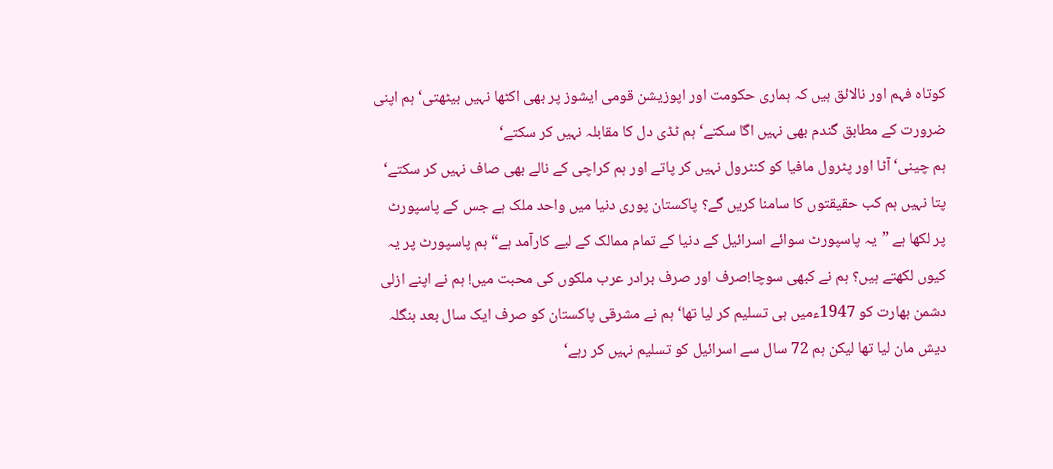کوتاہ فہم اور نالائق ہیں کہ ہماری حکومت اور اپوزیشن قومی ایشوز پر بھی اکٹھا نہیں بیٹھتی‘ ہم اپنی ضرورت کے مطابق گندم بھی نہیں اگا سکتے‘ ہم ٹڈی دل کا مقابلہ نہیں کر سکتے‘
ہم چینی‘ آٹا اور پٹرول مافیا کو کنٹرول نہیں کر پاتے اور ہم کراچی کے نالے بھی صاف نہیں کر سکتے‘ پتا نہیں ہم کب حقیقتوں کا سامنا کریں گے؟ پاکستان پوری دنیا میں واحد ملک ہے جس کے پاسپورٹ پر لکھا ہے ”یہ پاسپورٹ سوائے اسرائیل کے دنیا کے تمام ممالک کے لیے کارآمد ہے“ ہم پاسپورٹ پر یہ کیوں لکھتے ہیں؟ ہم نے کبھی سوچا!صرف اور صرف برادر عرب ملکوں کی محبت میں! ہم نے اپنے ازلی دشمن بھارت کو 1947ءمیں ہی تسلیم کر لیا تھا‘ ہم نے مشرقی پاکستان کو صرف ایک سال بعد بنگلہ دیش مان لیا تھا لیکن ہم 72 سال سے اسرائیل کو تسلیم نہیں کر رہے‘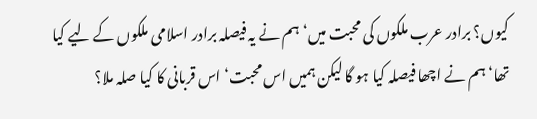کیوں؟ برادر عرب ملکوں کی محبت میں‘ ہم نے یہ فیصلہ برادر اسلامی ملکوں کے لیے کیا تھا‘ ہم نے اچھا فیصلہ کیا ہو گا لیکن ہمیں اس محبت‘ اس قربانی کا کیا صلہ ملا؟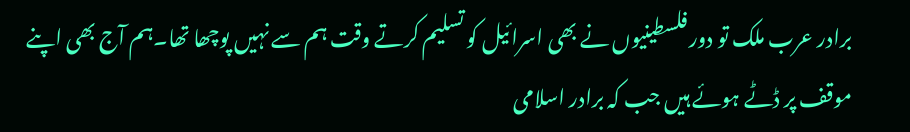برادر عرب ملک تو دور فلسطینیوں نے بھی اسرائیل کو تسلیم کرتے وقت ہم سے نہیں پوچھا تھا۔ہم آج بھی اپنے موقف پر ڈٹے ہوئے ہیں جب کہ برادر اسلامی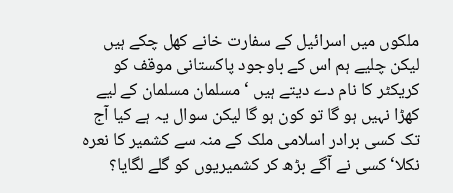ملکوں میں اسرائیل کے سفارت خانے کھل چکے ہیں لیکن چلیے ہم اس کے باوجود پاکستانی موقف کو کریکٹر کا نام دے دیتے ہیں ‘ مسلمان مسلمان کے لیے کھڑا نہیں ہو گا تو کون ہو گا لیکن سوال یہ ہے کیا آج تک کسی برادر اسلامی ملک کے منہ سے کشمیر کا نعرہ نکلا‘ کسی نے آگے بڑھ کر کشمیریوں کو گلے لگایا؟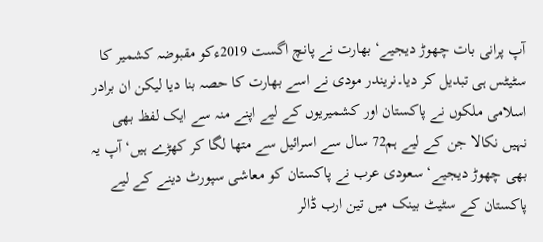آپ پرانی بات چھوڑ دیجیے‘ بھارت نے پانچ اگست 2019ءکو مقبوضہ کشمیر کا سٹیٹس ہی تبدیل کر دیا۔نریندر مودی نے اسے بھارت کا حصہ بنا دیا لیکن ان برادر اسلامی ملکوں نے پاکستان اور کشمیریوں کے لیے اپنے منہ سے ایک لفظ بھی نہیں نکالا جن کے لیے ہم72 سال سے اسرائیل سے متھا لگا کر کھڑے ہیں‘ آپ یہ بھی چھوڑ دیجیے‘ سعودی عرب نے پاکستان کو معاشی سپورٹ دینے کے لیے پاکستان کے سٹیٹ بینک میں تین ارب ڈالر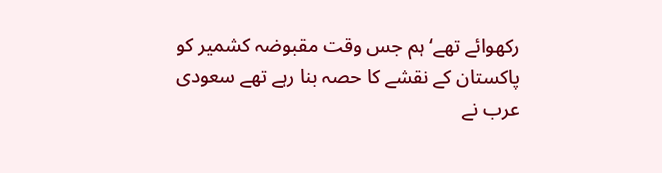رکھوائے تھے‘ ہم جس وقت مقبوضہ کشمیر کو پاکستان کے نقشے کا حصہ بنا رہے تھے سعودی عرب نے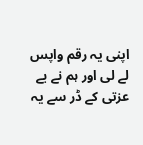اپنی یہ رقم واپس لے لی اور ہم نے بے عزتی کے ڈر سے یہ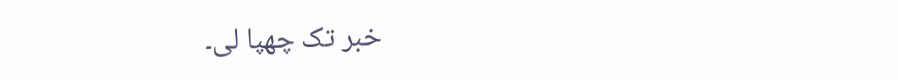خبر تک چھپا لی۔